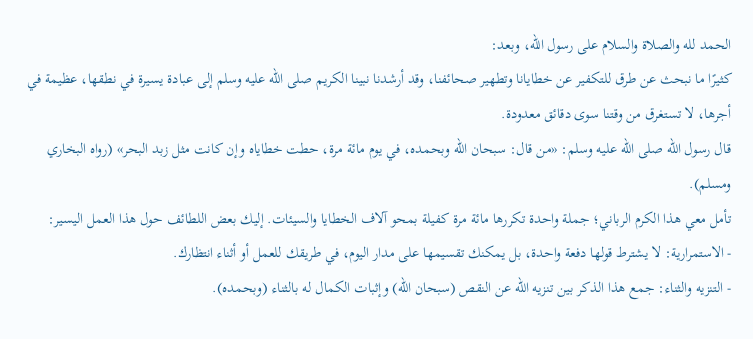الحمد لله والصلاة والسلام على رسول الله، وبعد:
كثيرًا ما نبحث عن طرق للتكفير عن خطايانا وتطهير صحائفنا، وقد أرشدنا نبينا الكريم صلى الله عليه وسلم إلى عبادة يسيرة في نطقها، عظيمة في أجرها، لا تستغرق من وقتنا سوى دقائق معدودة.
قال رسول الله صلى الله عليه وسلم: «من قال: سبحان الله وبحمده، في يوم مائة مرة، حطت خطاياه وإن كانت مثل زبد البحر» (رواه البخاري ومسلم).
تأمل معي هذا الكرم الرباني؛ جملة واحدة تكررها مائة مرة كفيلة بمحو آلاف الخطايا والسيئات. إليك بعض اللطائف حول هذا العمل اليسير:
- الاستمرارية: لا يشترط قولها دفعة واحدة، بل يمكنك تقسيمها على مدار اليوم، في طريقك للعمل أو أثناء انتظارك.
- التنزيه والثناء: جمع هذا الذكر بين تنزيه الله عن النقص (سبحان الله) وإثبات الكمال له بالثناء (وبحمده).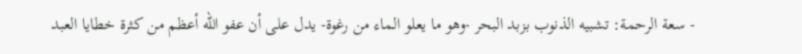- سعة الرحمة: تشبيه الذنوب بزبد البحر -وهو ما يعلو الماء من رغوة- يدل على أن عفو الله أعظم من كثرة خطايا العبد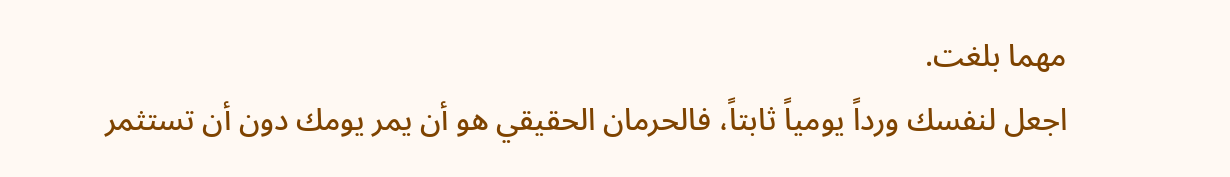مهما بلغت.
اجعل لنفسك ورداً يومياً ثابتاً، فالحرمان الحقيقي هو أن يمر يومك دون أن تستثمر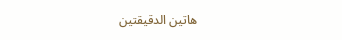هاتين الدقيقتين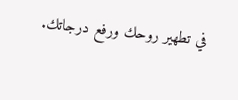في تطهير روحك ورفع درجاتك.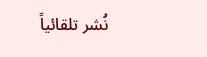نُشر تلقائياً